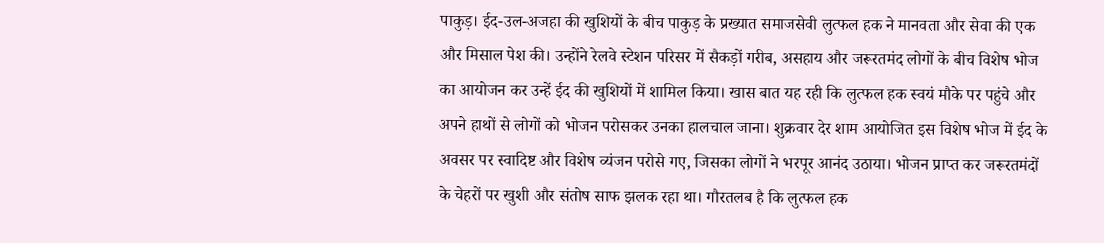पाकुड़। ईद-उल-अजहा की खुशियों के बीच पाकुड़ के प्रख्यात समाजसेवी लुत्फल हक ने मानवता और सेवा की एक और मिसाल पेश की। उन्होंने रेलवे स्टेशन परिसर में सैकड़ों गरीब, असहाय और जरूरतमंद लोगों के बीच विशेष भोज का आयोजन कर उन्हें ईद की खुशियों में शामिल किया। खास बात यह रही कि लुत्फल हक स्वयं मौके पर पहुंचे और अपने हाथों से लोगों को भोजन परोसकर उनका हालचाल जाना। शुक्रवार देर शाम आयोजित इस विशेष भोज में ईद के अवसर पर स्वादिष्ट और विशेष व्यंजन परोसे गए, जिसका लोगों ने भरपूर आनंद उठाया। भोजन प्राप्त कर जरूरतमंदों के चेहरों पर खुशी और संतोष साफ झलक रहा था। गौरतलब है कि लुत्फल हक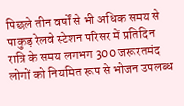पिछले तीन वर्षों से भी अधिक समय से पाकुड़ रेलवे स्टेशन परिसर में प्रतिदिन रात्रि के समय लगभग 300 जरूरतमंद लोगों को नियमित रूप से भोजन उपलब्ध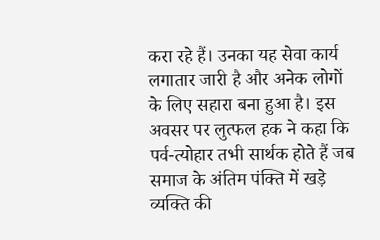करा रहे हैं। उनका यह सेवा कार्य लगातार जारी है और अनेक लोगों के लिए सहारा बना हुआ है। इस अवसर पर लुत्फल हक ने कहा कि पर्व-त्योहार तभी सार्थक होते हैं जब समाज के अंतिम पंक्ति में खड़े व्यक्ति की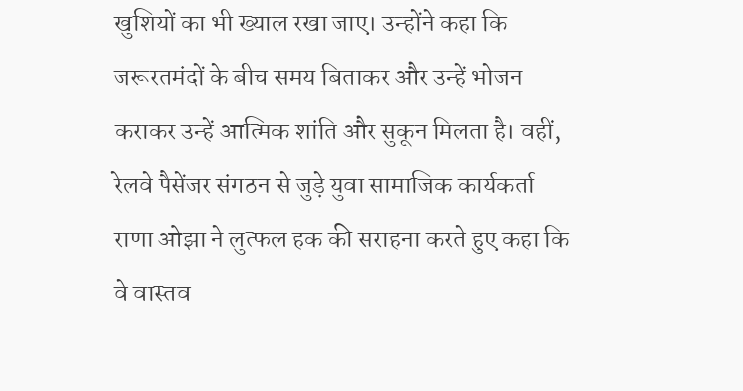खुशियों का भी ख्याल रखा जाए। उन्होंने कहा कि जरूरतमंदों के बीच समय बिताकर और उन्हें भोजन कराकर उन्हें आत्मिक शांति और सुकून मिलता है। वहीं, रेलवे पैसेंजर संगठन से जुड़े युवा सामाजिक कार्यकर्ता राणा ओझा ने लुत्फल हक की सराहना करते हुए कहा कि वे वास्तव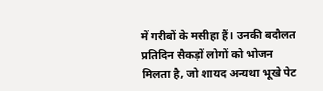में गरीबों के मसीहा हैं। उनकी बदौलत प्रतिदिन सैकड़ों लोगों को भोजन मिलता है, जो शायद अन्यथा भूखे पेट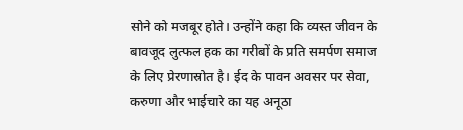सोने को मजबूर होते। उन्होंने कहा कि व्यस्त जीवन के बावजूद लुत्फल हक का गरीबों के प्रति समर्पण समाज के लिए प्रेरणास्रोत है। ईद के पावन अवसर पर सेवा, करुणा और भाईचारे का यह अनूठा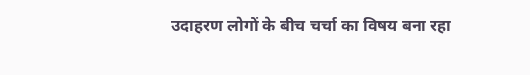उदाहरण लोगों के बीच चर्चा का विषय बना रहा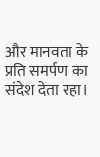और मानवता के प्रति समर्पण का संदेश देता रहा।